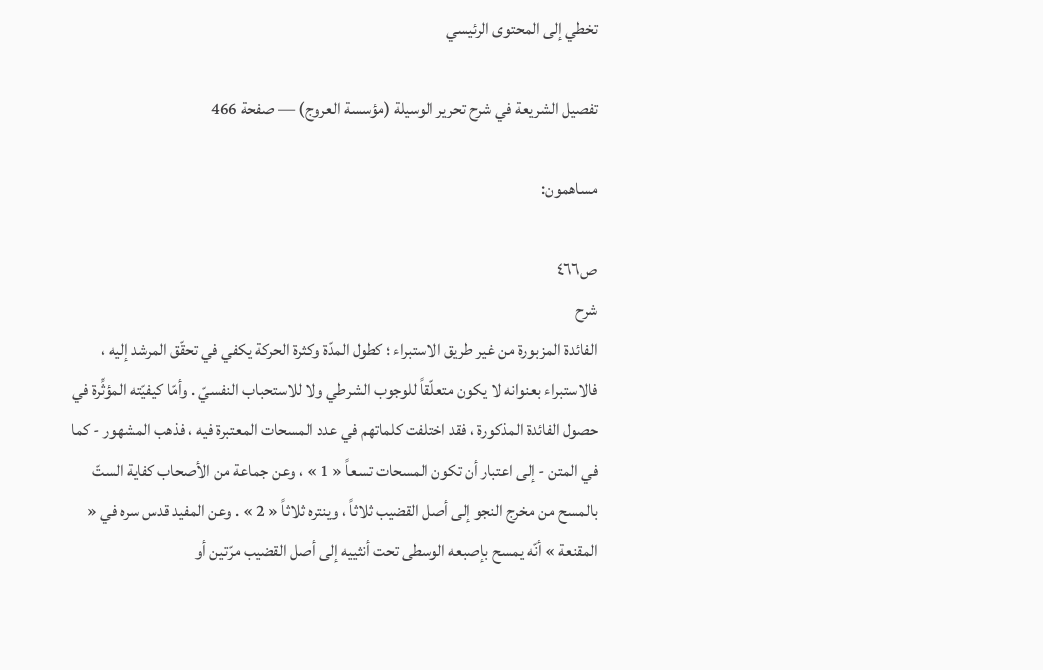تخطي إلى المحتوى الرئيسي

تفصيل الشريعة في شرح تحرير الوسيلة (مؤسسة العروج) — صفحة 466

مساهمون:

ص٤٦٦
شرح
الفائدة المزبورة من غير طريق الاستبراء ؛ كطول المدّة وكثرة الحركة يكفي في تحقّق المرشد إليه ، فالاستبراء بعنوانه لا يكون متعلّقاً للوجوب الشرطي ولا للاستحباب النفسيّ . وأمّا كيفيّته المؤثِّرة في حصول الفائدة المذكورة ، فقد اختلفت كلماتهم في عدد المسحات المعتبرة فيه ، فذهب المشهور - كما في المتن - إلى اعتبار أن تكون المسحات تسعاً « 1 » ، وعن جماعة من الأصحاب كفاية الستّ بالمسح من مخرج النجو إلى أصل القضيب ثلاثاً ، وينتره ثلاثاً « 2 » . وعن المفيد قدس سره في « المقنعة » أنّه يمسح بإصبعه الوسطى تحت أنثييه إلى أصل القضيب مرّتين أو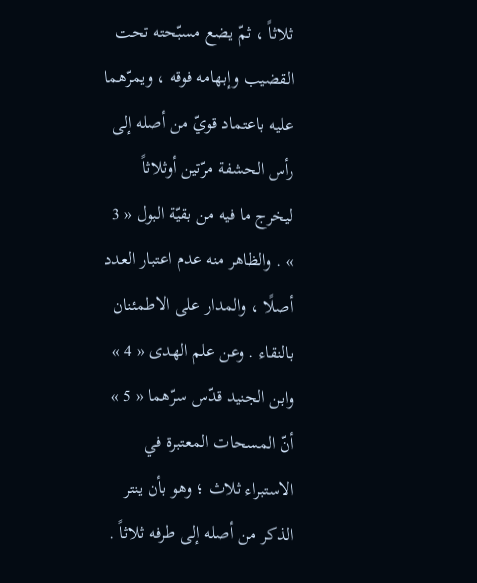ثلاثاً ، ثمّ يضع مسبّحته تحت القضيب وإبهامه فوقه ، ويمرّهما عليه باعتماد قويّ من أصله إلى رأس الحشفة مرّتين أوثلاثاً ليخرج ما فيه من بقيّة البول « 3 » . والظاهر منه عدم اعتبار العدد أصلًا ، والمدار على الاطمئنان بالنقاء . وعن علم الهدى « 4 » وابن الجنيد قدّس سرّهما « 5 » أنّ المسحات المعتبرة في الاستبراء ثلاث ؛ وهو بأن ينتر الذكر من أصله إلى طرفه ثلاثاً .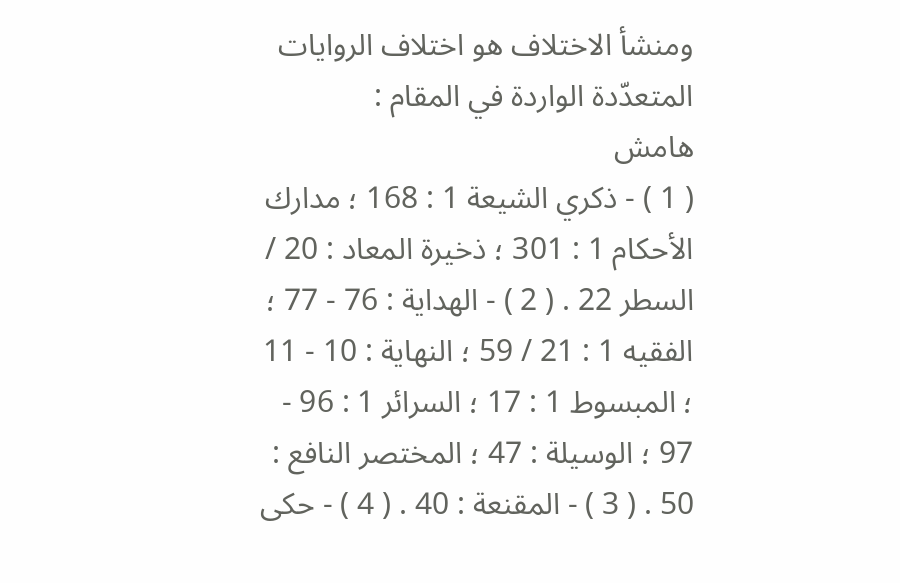ومنشأ الاختلاف هو اختلاف الروايات المتعدّدة الواردة في المقام :
هامش
( 1 ) - ذكري الشيعة 1 : 168 ؛ مدارك الأحكام 1 : 301 ؛ ذخيرة المعاد : 20 / السطر 22 . ( 2 ) - الهداية : 76 - 77 ؛ الفقيه 1 : 21 / 59 ؛ النهاية : 10 - 11 ؛ المبسوط 1 : 17 ؛ السرائر 1 : 96 - 97 ؛ الوسيلة : 47 ؛ المختصر النافع : 50 . ( 3 ) - المقنعة : 40 . ( 4 ) - حكى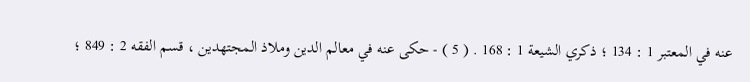عنه في المعتبر 1 : 134 ؛ ذكري الشيعة 1 : 168 . ( 5 ) - حكى عنه في معالم الدين وملاذ المجتهدين ، قسم الفقه 2 : 849 ؛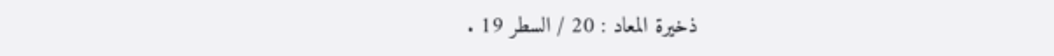ذخيرة المعاد : 20 / السطر 19 .